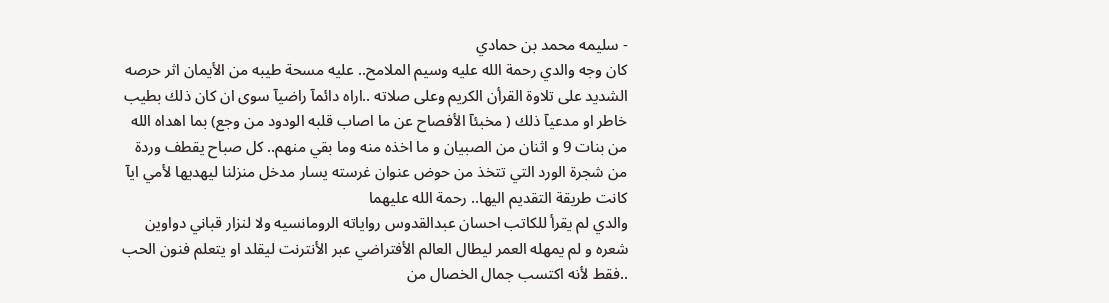- سليمه محمد بن حمادي
كان وجه والدي رحمة الله عليه وسيم الملامح.. عليه مسحة طيبه من الأيمان اثر حرصه الشديد على تلاوة القرأن الكريم وعلى صلاته ..اراه دائمآ راضيآ سوى ان كان ذلك بطيب خاطر او مدعيآ ذلك ( مخبئآ الأفصاح عن ما اصاب قلبه الودود من وجع) بما اهداه الله من بنات 9 و اثنان من الصبيان و ما اخذه منه وما بقي منهم.. كل صباح يقطف وردة من شجرة الورد التي تتخذ من حوض عنوان غرسته يسار مدخل منزلنا ليهديها لأمي ايآ كانت طريقة التقديم اليها.. رحمة الله عليهما
والدي لم يقرأ للكاتب احسان عبدالقدوس رواياته الرومانسيه ولا لنزار قباني دواوين شعره و لم يمهله العمر ليطال العالم الأفتراضي عبر الأنترنت ليقلد او يتعلم فنون الحب ..فقط لأنه اكتسب جمال الخصال من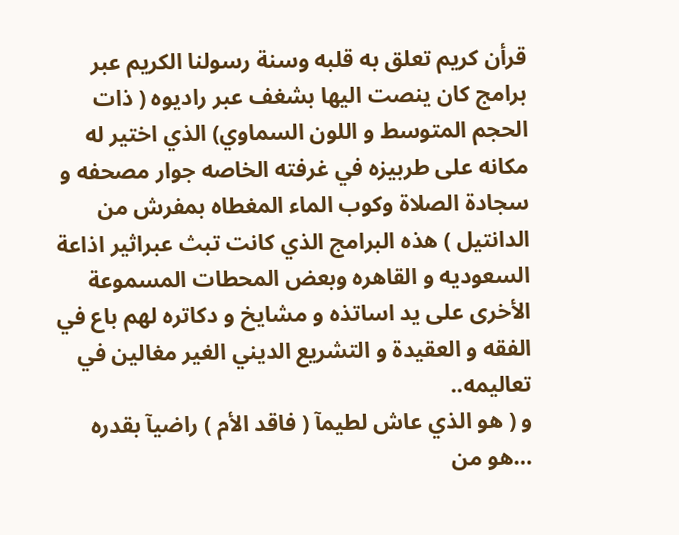قرأن كريم تعلق به قلبه وسنة رسولنا الكريم عبر برامج كان ينصت اليها بشغف عبر راديوه ( ذات الحجم المتوسط و اللون السماوي) الذي اختير له مكانه على طربيزه في غرفته الخاصه جوار مصحفه و سجادة الصلاة وكوب الماء المغطاه بمفرش من الدانتيل ) هذه البرامج الذي كانت تبث عبراثير اذاعة السعوديه و القاهره وبعض المحطات المسموعة الأخرى على يد اساتذه و مشايخ و دكاتره لهم باع في الفقه و العقيدة و التشريع الديني الغير مغالين في تعاليمه..
و ( هو الذي عاش لطيمآ ( فاقد الأم ) راضيآ بقدره …هو من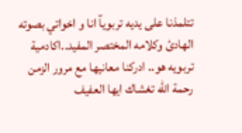تتلمذنا على يديه تربويآ انا و اخواتي بصوته الهادئ وكلامه المختصر المفيد..اكادمية تربويه هو.. ادركنا معانيها مع مرور الزمن
رحمة الله تغشاك ايها العفيف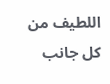اللطيف من كل جانب